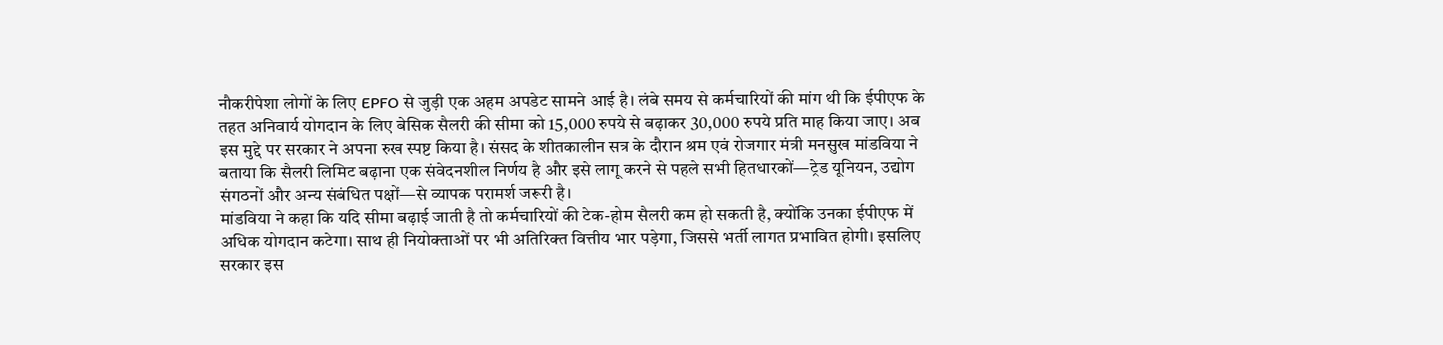नौकरीपेशा लोगों के लिए EPFO से जुड़ी एक अहम अपडेट सामने आई है। लंबे समय से कर्मचारियों की मांग थी कि ईपीएफ के तहत अनिवार्य योगदान के लिए बेसिक सैलरी की सीमा को 15,000 रुपये से बढ़ाकर 30,000 रुपये प्रति माह किया जाए। अब इस मुद्दे पर सरकार ने अपना रुख स्पष्ट किया है। संसद के शीतकालीन सत्र के दौरान श्रम एवं रोजगार मंत्री मनसुख मांडविया ने बताया कि सैलरी लिमिट बढ़ाना एक संवेदनशील निर्णय है और इसे लागू करने से पहले सभी हितधारकों—ट्रेड यूनियन, उद्योग संगठनों और अन्य संबंधित पक्षों—से व्यापक परामर्श जरूरी है।
मांडविया ने कहा कि यदि सीमा बढ़ाई जाती है तो कर्मचारियों की टेक-होम सैलरी कम हो सकती है, क्योंकि उनका ईपीएफ में अधिक योगदान कटेगा। साथ ही नियोक्ताओं पर भी अतिरिक्त वित्तीय भार पड़ेगा, जिससे भर्ती लागत प्रभावित होगी। इसलिए सरकार इस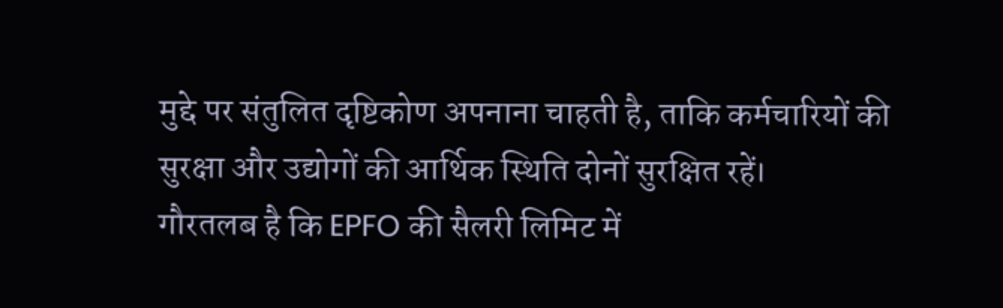मुद्दे पर संतुलित दृष्टिकोण अपनाना चाहती है, ताकि कर्मचारियों की सुरक्षा और उद्योगों की आर्थिक स्थिति दोनों सुरक्षित रहें।
गौरतलब है कि EPFO की सैलरी लिमिट में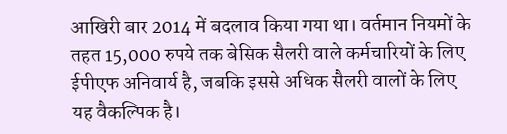आखिरी बार 2014 में बदलाव किया गया था। वर्तमान नियमों के तहत 15,000 रुपये तक बेसिक सैलरी वाले कर्मचारियों के लिए ईपीएफ अनिवार्य है, जबकि इससे अधिक सैलरी वालों के लिए यह वैकल्पिक है।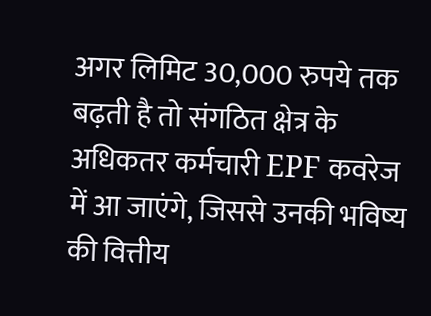अगर लिमिट 30,000 रुपये तक बढ़ती है तो संगठित क्षेत्र के अधिकतर कर्मचारी EPF कवरेज में आ जाएंगे, जिससे उनकी भविष्य की वित्तीय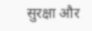सुरक्षा और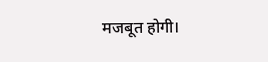मजबूत होगी।